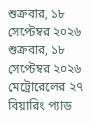শুক্রবার, ১৮ সেপ্টেম্বর ২০২৬
শুক্রবার, ১৮ সেপ্টেম্বর ২০২৬
মেট্রোরেলের ২৭ বিয়ারিং প্যাড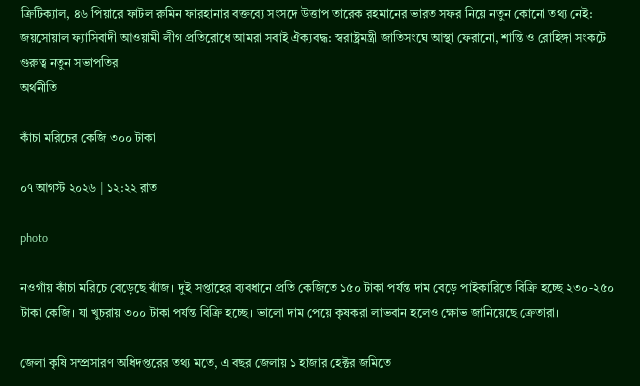ক্রিটিক্যাল, ৪৬ পিয়ারে ফাটল রুমিন ফারহানার বক্তব্যে সংসদে উত্তাপ তারেক রহমানের ভারত সফর নিয়ে নতুন কোনো তথ্য নেই: জয়সোয়াল ফ্যাসিবাদী আওয়ামী লীগ প্রতিরোধে আমরা সবাই ঐক্যবদ্ধ: স্বরাষ্ট্রমন্ত্রী জাতিসংঘে আস্থা ফেরানো, শান্তি ও রোহিঙ্গা সংকটে গুরুত্ব নতুন সভাপতির
অর্থনীতি

কাঁচা মরিচের কেজি ৩০০ টাকা

০৭ আগস্ট ২০২৬ | ১২:২২ রাত

photo

নওগাঁয় কাঁচা মরিচে বেড়েছে ঝাঁজ। দুই সপ্তাহের ব্যবধানে প্রতি কেজিতে ১৫০ টাকা পর্যন্ত দাম বেড়ে পাইকারিতে বিক্রি হচ্ছে ২৩০-২৫০ টাকা কেজি। যা খুচরায় ৩০০ টাকা পর্যন্ত বিক্রি হচ্ছে। ভালো দাম পেয়ে কৃষকরা লাভবান হলেও ক্ষোভ জানিয়েছে ক্রেতারা।

জেলা কৃষি সম্প্রসারণ অধিদপ্তরের তথ্য মতে, এ বছর জেলায় ১ হাজার হেক্টর জমিতে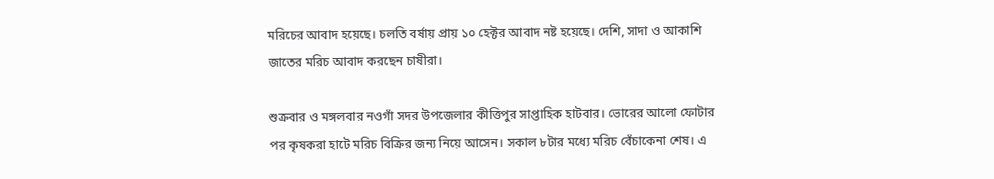মরিচের আবাদ হয়েছে। চলতি বর্ষায় প্রায় ১০ হেক্টর আবাদ নষ্ট হয়েছে। দেশি, সাদা ও আকাশি জাতের মরিচ আবাদ করছেন চাষীরা।

শুক্রবার ও মঙ্গলবার নওগাঁ সদর উপজেলার কীত্তিপুর সাপ্তাহিক হাটবার। ভোরের আলো ফোটার পর কৃষকরা হাটে মরিচ বিক্রির জন্য নিয়ে আসেন। সকাল ৮টার মধ্যে মরিচ বেঁচাকেনা শেষ। এ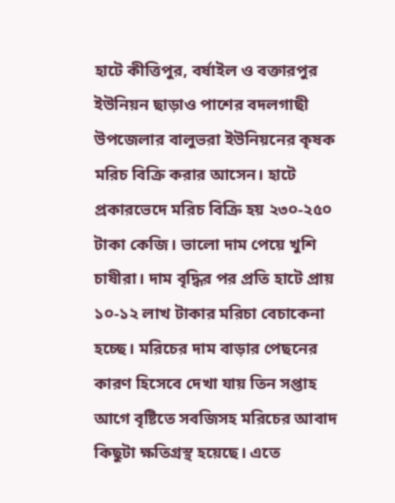হাটে কীত্তিপুর, বর্ষাইল ও বক্তারপুর ইউনিয়ন ছাড়াও পাশের বদলগাছী উপজেলার বালুভরা ইউনিয়নের কৃষক মরিচ বিক্রি করার আসেন। হাটে প্রকারভেদে মরিচ বিক্রি হয় ২৩০-২৫০ টাকা কেজি। ভালো দাম পেয়ে খুশি চাষীরা। দাম বৃদ্ধির পর প্রতি হাটে প্রায় ১০-১২ লাখ টাকার মরিচা বেচাকেনা হচ্ছে। মরিচের দাম বাড়ার পেছনের কারণ হিসেবে দেখা যায় তিন সপ্তাহ আগে বৃষ্টিতে সবজিসহ মরিচের আবাদ কিছুটা ক্ষতিগ্রস্থ হয়েছে। এতে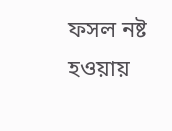ফসল নষ্ট হওয়ায়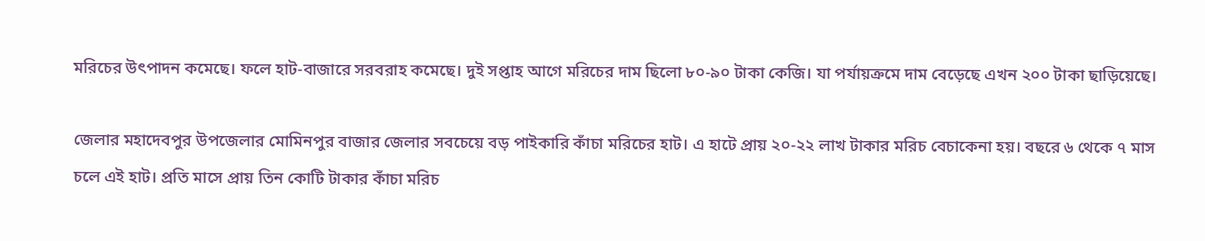মরিচের উৎপাদন কমেছে। ফলে হাট-বাজারে সরবরাহ কমেছে। দুই সপ্তাহ আগে মরিচের দাম ছিলো ৮০-৯০ টাকা কেজি। যা পর্যায়ক্রমে দাম বেড়েছে এখন ২০০ টাকা ছাড়িয়েছে।

জেলার মহাদেবপুর উপজেলার মোমিনপুর বাজার জেলার সবচেয়ে বড় পাইকারি কাঁচা মরিচের হাট। এ হাটে প্রায় ২০-২২ লাখ টাকার মরিচ বেচাকেনা হয়। বছরে ৬ থেকে ৭ মাস চলে এই হাট। প্রতি মাসে প্রায় তিন কোটি টাকার কাঁচা মরিচ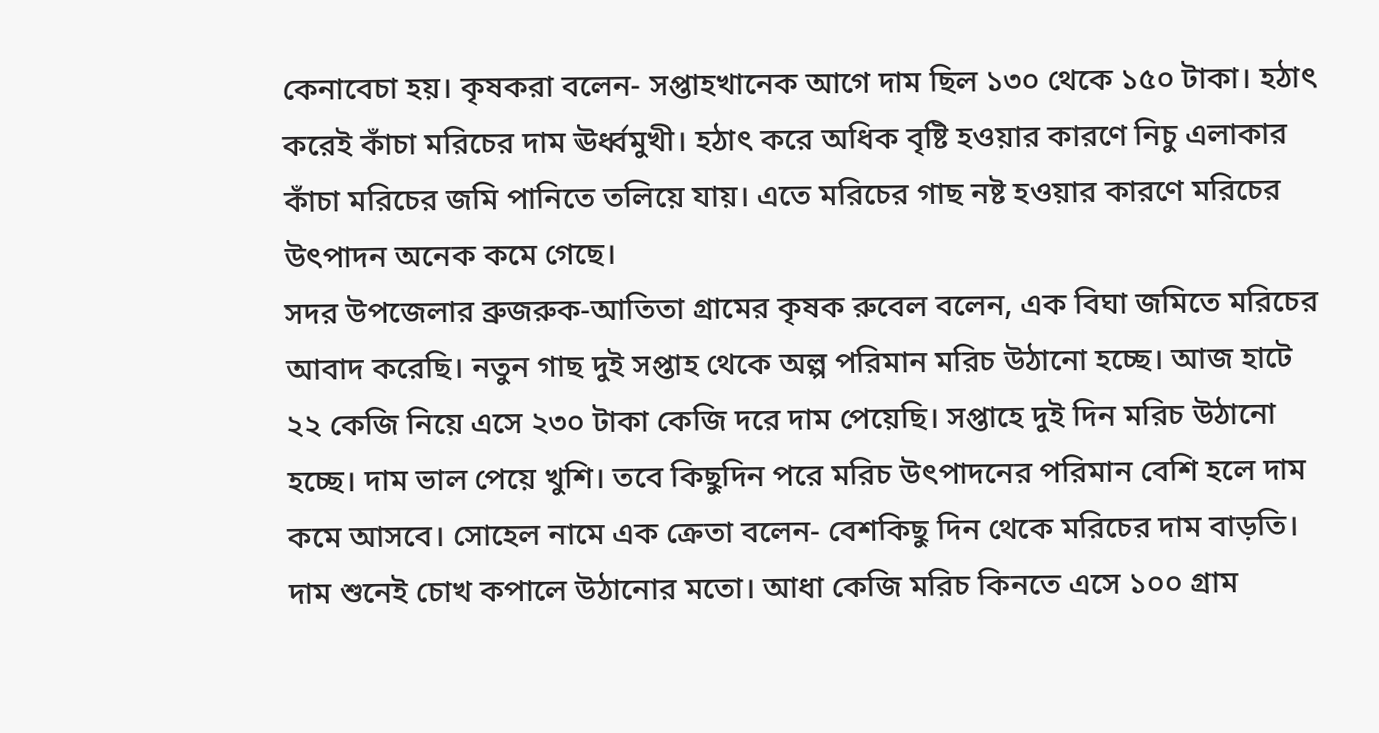কেনাবেচা হয়। কৃষকরা বলেন- সপ্তাহখানেক আগে দাম ছিল ১৩০ থেকে ১৫০ টাকা। হঠাৎ করেই কাঁচা মরিচের দাম ঊর্ধ্বমুখী। হঠাৎ করে অধিক বৃষ্টি হওয়ার কারণে নিচু এলাকার কাঁচা মরিচের জমি পানিতে তলিয়ে যায়। এতে মরিচের গাছ নষ্ট হওয়ার কারণে মরিচের উৎপাদন অনেক কমে গেছে।
সদর উপজেলার ব্রুজরুক-আতিতা গ্রামের কৃষক রুবেল বলেন, এক বিঘা জমিতে মরিচের আবাদ করেছি। নতুন গাছ দুই সপ্তাহ থেকে অল্প পরিমান মরিচ উঠানো হচ্ছে। আজ হাটে ২২ কেজি নিয়ে এসে ২৩০ টাকা কেজি দরে দাম পেয়েছি। সপ্তাহে দুই দিন মরিচ উঠানো হচ্ছে। দাম ভাল পেয়ে খুশি। তবে কিছুদিন পরে মরিচ উৎপাদনের পরিমান বেশি হলে দাম কমে আসবে। সোহেল নামে এক ক্রেতা বলেন- বেশকিছু দিন থেকে মরিচের দাম বাড়তি। দাম শুনেই চোখ কপালে উঠানোর মতো। আধা কেজি মরিচ কিনতে এসে ১০০ গ্রাম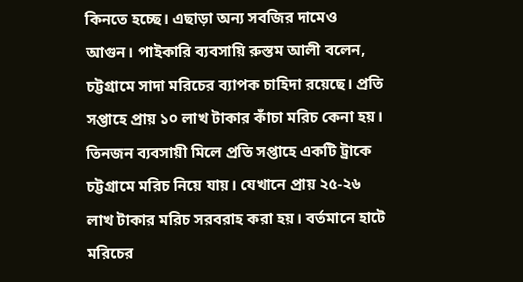কিনতে হচ্ছে। এছাড়া অন্য সবজির দামেও আগুন। পাইকারি ব্যবসায়ি রুস্তম আলী বলেন, চট্টগ্রামে সাদা মরিচের ব্যাপক চাহিদা রয়েছে। প্রতি সপ্তাহে প্রায় ১০ লাখ টাকার কাঁচা মরিচ কেনা হয়। তিনজন ব্যবসায়ী মিলে প্রতি সপ্তাহে একটি ট্রাকে চট্টগ্রামে মরিচ নিয়ে যায়। যেখানে প্রায় ২৫-২৬ লাখ টাকার মরিচ সরবরাহ করা হয়। বর্তমানে হাটে মরিচের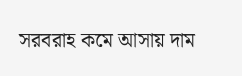সরবরাহ কমে আসায় দাম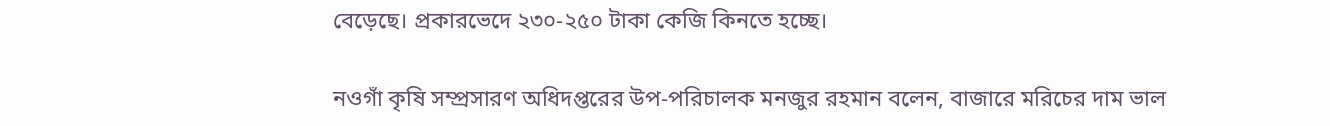বেড়েছে। প্রকারভেদে ২৩০-২৫০ টাকা কেজি কিনতে হচ্ছে।

নওগাঁ কৃষি সম্প্রসারণ অধিদপ্তরের উপ-পরিচালক মনজুর রহমান বলেন, বাজারে মরিচের দাম ভাল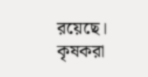রয়েছে। কৃষকরা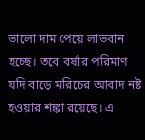ভালো দাম পেয়ে লাভবান হচ্ছে। তবে বর্ষার পরিমাণ যদি বাড়ে মরিচের আবাদ নষ্ট হওয়ার শঙ্কা রয়েছে। এ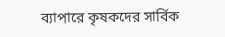ব্যাপারে কৃষকদের সার্বিক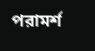পরামর্শ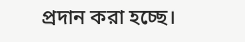প্রদান করা হচ্ছে।